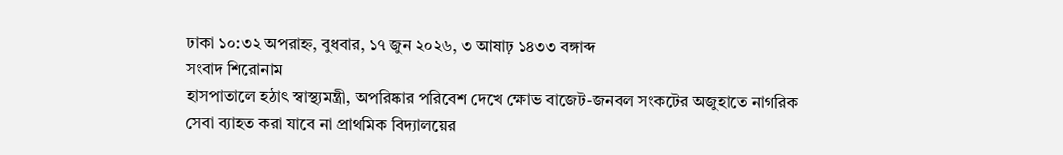ঢাকা ১০:৩২ অপরাহ্ন, বুধবার, ১৭ জুন ২০২৬, ৩ আষাঢ় ১৪৩৩ বঙ্গাব্দ
সংবাদ শিরোনাম
হাসপাতালে হঠাৎ স্বাস্থ্যমন্ত্রী, অপরিষ্কার পরিবেশ দেখে ক্ষোভ বাজেট-জনবল সংকটের অজুহাতে নাগরিক সেবা ব্যাহত করা যাবে না প্রাথমিক বিদ্যালয়ের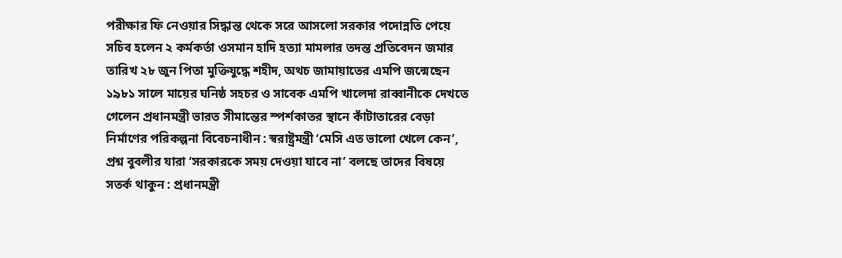পরীক্ষার ফি নেওয়ার সিদ্ধান্ত থেকে সরে আসলো সরকার পদোন্নতি পেয়ে সচিব হলেন ২ কর্মকর্তা ওসমান হাদি হত্যা মামলার তদন্ত প্রতিবেদন জমার তারিখ ২৮ জুন পিতা মুক্তিযুদ্ধে শহীদ, অথচ জামায়াতের এমপি জন্মেছেন ১৯৮১ সালে মায়ের ঘনিষ্ঠ সহচর ও সাবেক এমপি খালেদা রাব্বানীকে দেখতে গেলেন প্রধানমন্ত্রী ভারত সীমান্তের স্পর্শকাতর স্থানে কাঁটাতারের বেড়া নির্মাণের পরিকল্পনা বিবেচনাধীন : স্বরাষ্ট্রমন্ত্রী ‘মেসি এত ভালো খেলে কেন’, প্রশ্ন বুবলীর যারা ‘সরকারকে সময় দেওয়া যাবে না’ বলছে তাদের বিষয়ে সতর্ক থাকুন : প্রধানমন্ত্রী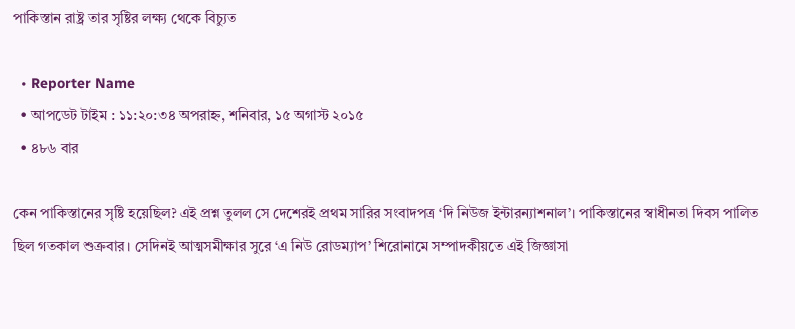পাকিস্তান রাষ্ট্র তার সৃষ্টির লক্ষ্য থেকে বিচ্যুত

  • Reporter Name
  • আপডেট টাইম : ১১:২০:৩৪ অপরাহ্ন, শনিবার, ১৫ অগাস্ট ২০১৫
  • ৪৮৬ বার

কেন পাকিস্তানের সৃষ্টি হয়েছিল? এই প্রশ্ন তুলল সে দেশেরই প্রথম সারির সংবাদপত্র ‘দি নিউজ ইন্টারন্যাশনাল’। পাকিস্তানের স্বাধীনতা দিবস পালিত ছিল গতকাল শুক্রবার। সেদিনই আত্মসমীক্ষার সুরে ‘এ নিউ রোডম্যাপ’ শিরোনামে সম্পাদকীয়তে এই জিজ্ঞাসা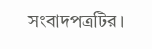সংবাদপত্রটির।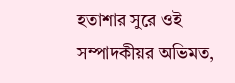হতাশার সুরে ওই সম্পাদকীয়র অভিমত,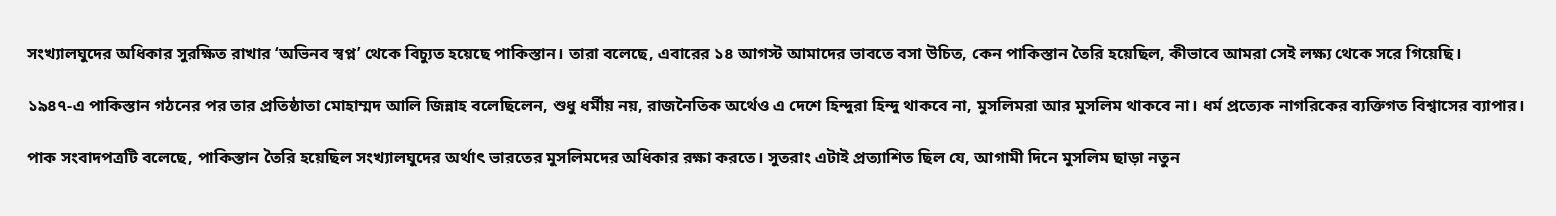সংখ্যালঘুদের অধিকার সুরক্ষিত রাখার ‘অভিনব স্বপ্ন’ থেকে বিচ্যুত হয়েছে পাকিস্তান। তারা বলেছে, এবারের ১৪ আগস্ট আমাদের ভাবতে বসা উচিত, কেন পাকিস্তান তৈরি হয়েছিল, কীভাবে আমরা সেই লক্ষ্য থেকে সরে গিয়েছি।

১৯৪৭-এ পাকিস্তান গঠনের পর তার প্রতিষ্ঠাতা মোহাম্মদ আলি জিন্নাহ বলেছিলেন, শুধু ধর্মীয় নয়, রাজনৈতিক অর্থেও এ দেশে হিন্দুরা হিন্দু থাকবে না, মুসলিমরা আর মুসলিম থাকবে না। ধর্ম প্রত্যেক নাগরিকের ব্যক্তিগত বিশ্বাসের ব্যাপার।

পাক সংবাদপত্রটি বলেছে, পাকিস্তান তৈরি হয়েছিল সংখ্যালঘুদের অর্থাৎ ভারতের মুসলিমদের অধিকার রক্ষা করতে। সুতরাং এটাই প্রত্যাশিত ছিল যে, আগামী দিনে মুসলিম ছাড়া নতুন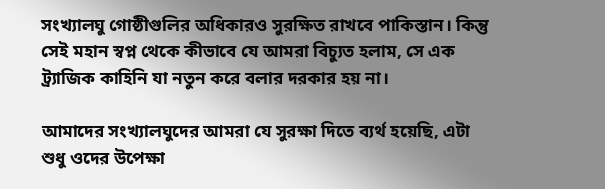সংখ্যালঘু গোষ্ঠীগুলির অধিকারও সুরক্ষিত রাখবে পাকিস্তান। কিন্তু সেই মহান স্বপ্ন থেকে কীভাবে যে আমরা বিচ্যুত হলাম, সে এক ট্র্যাজিক কাহিনি যা নতুন করে বলার দরকার হয় না।

আমাদের সংখ্যালঘুদের আমরা যে সুরক্ষা দিতে ব্যর্থ হয়েছি, এটা শুধু ওদের উপেক্ষা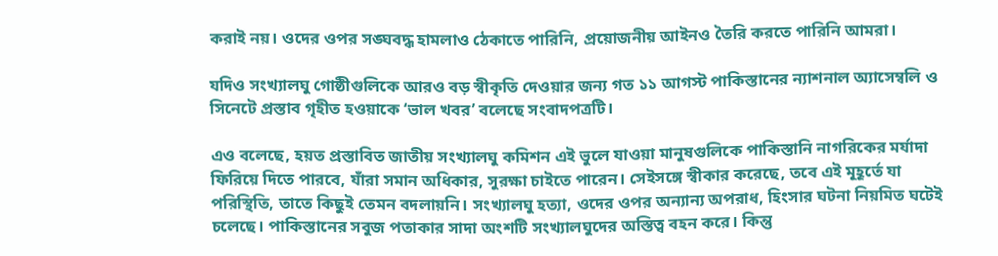করাই নয়। ওদের ওপর সঙ্ঘবদ্ধ হামলাও ঠেকাতে পারিনি, প্রয়োজনীয় আইনও তৈরি করতে পারিনি আমরা।

যদিও সংখ্যালঘু গোষ্ঠীগুলিকে আরও বড় স্বীকৃতি দেওয়ার জন্য গত ১১ আগস্ট পাকিস্তানের ন্যাশনাল অ্যাসেম্বলি ও সিনেটে প্রস্তাব গৃহীত হওয়াকে ‘ভাল খবর’ বলেছে সংবাদপত্রটি।

এও বলেছে, হয়ত প্রস্তাবিত জাতীয় সংখ্যালঘু কমিশন এই ভুলে যাওয়া মানুষগুলিকে পাকিস্তানি নাগরিকের মর্যাদা ফিরিয়ে দিতে পারবে, যাঁরা সমান অধিকার, সুরক্ষা চাইতে পারেন। সেইসঙ্গে স্বীকার করেছে, তবে এই মূহূর্তে যা পরিস্থিতি, তাতে কিছুই তেমন বদলায়নি। সংখ্যালঘু হত্যা, ওদের ওপর অন্যান্য অপরাধ, হিংসার ঘটনা নিয়মিত ঘটেই চলেছে। পাকিস্তানের সবুজ পতাকার সাদা অংশটি সংখ্যালঘুদের অস্তিত্ব বহন করে। কিন্তু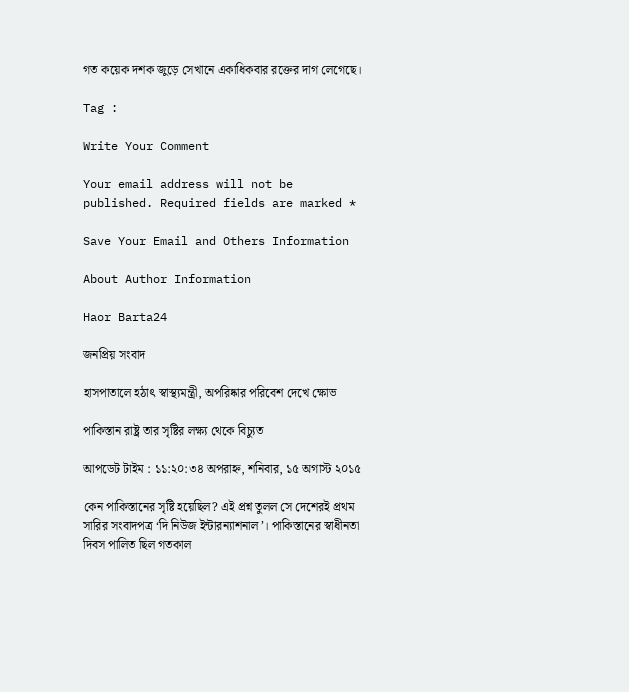গত কয়েক দশক জুড়ে সেখানে একাধিকবার রক্তের দাগ লেগেছে।

Tag :

Write Your Comment

Your email address will not be published. Required fields are marked *

Save Your Email and Others Information

About Author Information

Haor Barta24

জনপ্রিয় সংবাদ

হাসপাতালে হঠাৎ স্বাস্থ্যমন্ত্রী, অপরিষ্কার পরিবেশ দেখে ক্ষোভ

পাকিস্তান রাষ্ট্র তার সৃষ্টির লক্ষ্য থেকে বিচ্যুত

আপডেট টাইম : ১১:২০:৩৪ অপরাহ্ন, শনিবার, ১৫ অগাস্ট ২০১৫

কেন পাকিস্তানের সৃষ্টি হয়েছিল? এই প্রশ্ন তুলল সে দেশেরই প্রথম সারির সংবাদপত্র ‘দি নিউজ ইন্টারন্যাশনাল’। পাকিস্তানের স্বাধীনতা দিবস পালিত ছিল গতকাল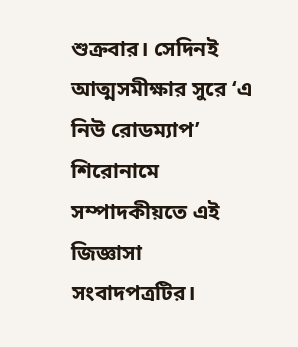শুক্রবার। সেদিনই আত্মসমীক্ষার সুরে ‘এ নিউ রোডম্যাপ’ শিরোনামে সম্পাদকীয়তে এই জিজ্ঞাসা সংবাদপত্রটির।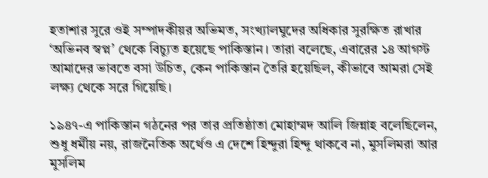হতাশার সুরে ওই সম্পাদকীয়র অভিমত, সংখ্যালঘুদের অধিকার সুরক্ষিত রাখার ‘অভিনব স্বপ্ন’ থেকে বিচ্যুত হয়েছে পাকিস্তান। তারা বলেছে, এবারের ১৪ আগস্ট আমাদের ভাবতে বসা উচিত, কেন পাকিস্তান তৈরি হয়েছিল, কীভাবে আমরা সেই লক্ষ্য থেকে সরে গিয়েছি।

১৯৪৭-এ পাকিস্তান গঠনের পর তার প্রতিষ্ঠাতা মোহাম্মদ আলি জিন্নাহ বলেছিলেন, শুধু ধর্মীয় নয়, রাজনৈতিক অর্থেও এ দেশে হিন্দুরা হিন্দু থাকবে না, মুসলিমরা আর মুসলিম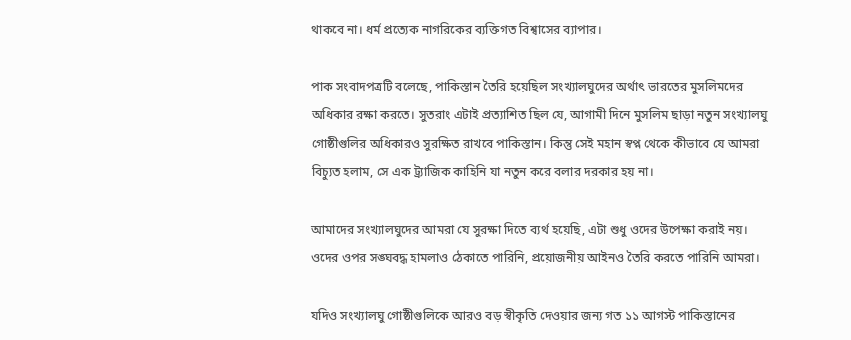থাকবে না। ধর্ম প্রত্যেক নাগরিকের ব্যক্তিগত বিশ্বাসের ব্যাপার।

পাক সংবাদপত্রটি বলেছে, পাকিস্তান তৈরি হয়েছিল সংখ্যালঘুদের অর্থাৎ ভারতের মুসলিমদের অধিকার রক্ষা করতে। সুতরাং এটাই প্রত্যাশিত ছিল যে, আগামী দিনে মুসলিম ছাড়া নতুন সংখ্যালঘু গোষ্ঠীগুলির অধিকারও সুরক্ষিত রাখবে পাকিস্তান। কিন্তু সেই মহান স্বপ্ন থেকে কীভাবে যে আমরা বিচ্যুত হলাম, সে এক ট্র্যাজিক কাহিনি যা নতুন করে বলার দরকার হয় না।

আমাদের সংখ্যালঘুদের আমরা যে সুরক্ষা দিতে ব্যর্থ হয়েছি, এটা শুধু ওদের উপেক্ষা করাই নয়। ওদের ওপর সঙ্ঘবদ্ধ হামলাও ঠেকাতে পারিনি, প্রয়োজনীয় আইনও তৈরি করতে পারিনি আমরা।

যদিও সংখ্যালঘু গোষ্ঠীগুলিকে আরও বড় স্বীকৃতি দেওয়ার জন্য গত ১১ আগস্ট পাকিস্তানের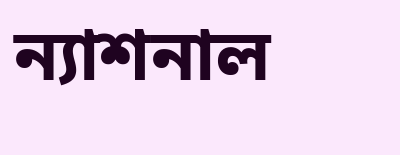ন্যাশনাল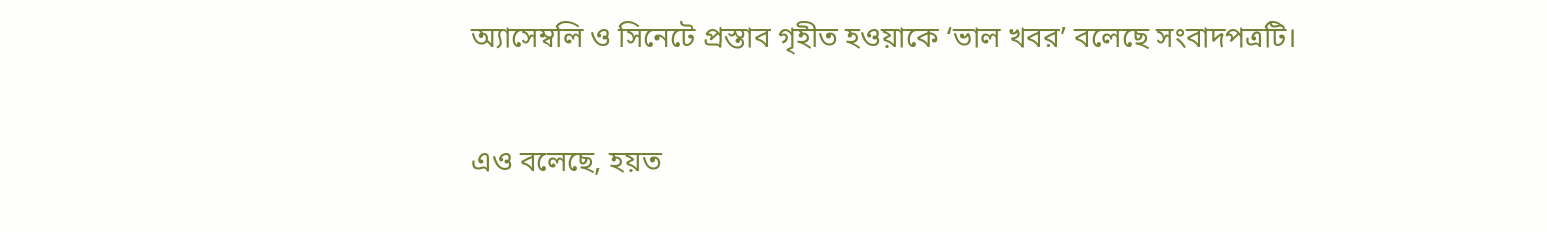অ্যাসেম্বলি ও সিনেটে প্রস্তাব গৃহীত হওয়াকে ‘ভাল খবর’ বলেছে সংবাদপত্রটি।

এও বলেছে, হয়ত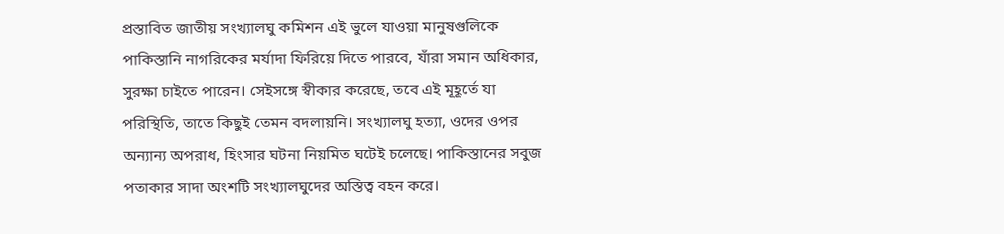প্রস্তাবিত জাতীয় সংখ্যালঘু কমিশন এই ভুলে যাওয়া মানুষগুলিকে পাকিস্তানি নাগরিকের মর্যাদা ফিরিয়ে দিতে পারবে, যাঁরা সমান অধিকার, সুরক্ষা চাইতে পারেন। সেইসঙ্গে স্বীকার করেছে, তবে এই মূহূর্তে যা পরিস্থিতি, তাতে কিছুই তেমন বদলায়নি। সংখ্যালঘু হত্যা, ওদের ওপর অন্যান্য অপরাধ, হিংসার ঘটনা নিয়মিত ঘটেই চলেছে। পাকিস্তানের সবুজ পতাকার সাদা অংশটি সংখ্যালঘুদের অস্তিত্ব বহন করে।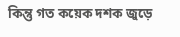কিন্তু গত কয়েক দশক জুড়ে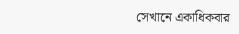সেখানে একাধিকবার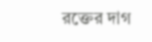রক্তের দাগ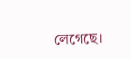লেগেছে।